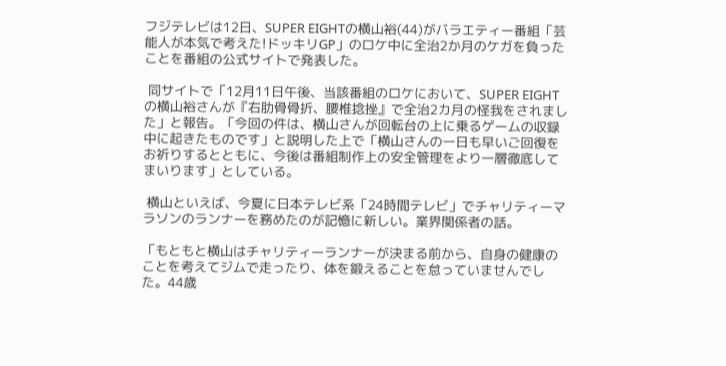フジテレビは12日、SUPER EIGHTの横山裕(44)がバラエティー番組「芸能人が本気で考えた!ドッキリGP」のロケ中に全治2か月のケガを負ったことを番組の公式サイトで発表した。

 同サイトで「12月11日午後、当該番組のロケにおいて、SUPER EIGHTの横山裕さんが『右肋骨骨折、腰椎捻挫』で全治2カ月の怪我をされました」と報告。「今回の件は、横山さんが回転台の上に乗るゲームの収録中に起きたものです」と説明した上で「横山さんの一日も早いご回復をお祈りするとともに、今後は番組制作上の安全管理をより一層徹底してまいります」としている。

 横山といえば、今夏に日本テレビ系「24時間テレビ」でチャリティーマラソンのランナーを務めたのが記憶に新しい。業界関係者の話。

「もともと横山はチャリティーランナーが決まる前から、自身の健康のことを考えてジムで走ったり、体を鍛えることを怠っていませんでした。44歳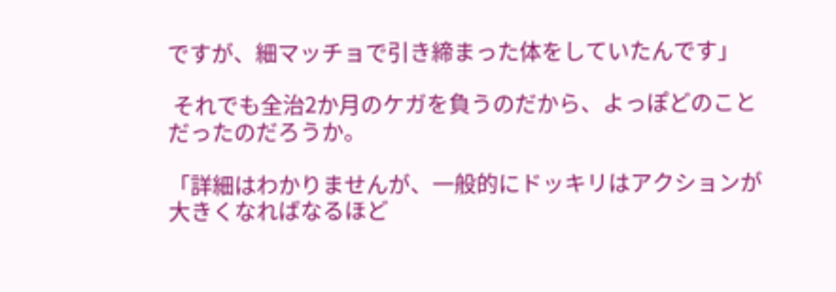ですが、細マッチョで引き締まった体をしていたんです」

 それでも全治2か月のケガを負うのだから、よっぽどのことだったのだろうか。

「詳細はわかりませんが、一般的にドッキリはアクションが大きくなればなるほど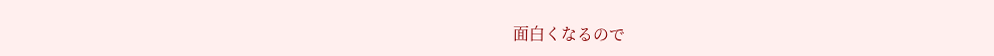面白くなるので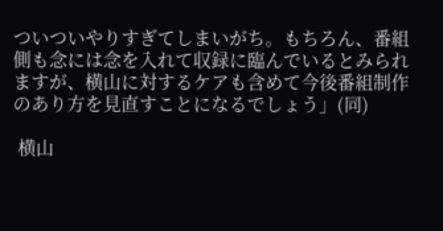ついついやりすぎてしまいがち。もちろん、番組側も念には念を入れて収録に臨んでいるとみられますが、横山に対するケアも含めて今後番組制作のあり方を見直すことになるでしょう」(同)

 横山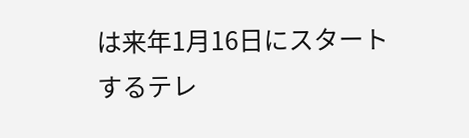は来年1月16日にスタートするテレ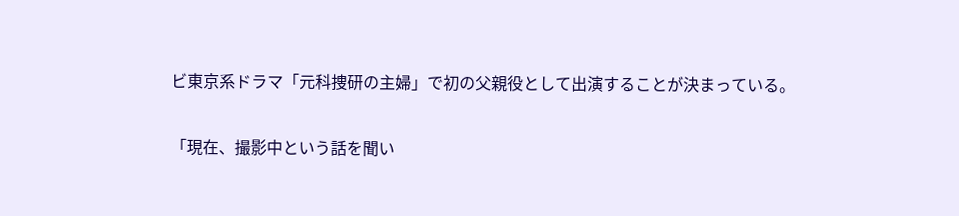ビ東京系ドラマ「元科捜研の主婦」で初の父親役として出演することが決まっている。

「現在、撮影中という話を聞い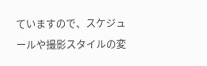ていますので、スケジュールや撮影スタイルの変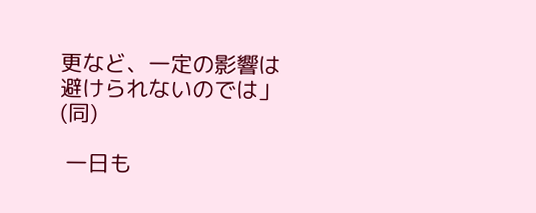更など、一定の影響は避けられないのでは」(同)

 一日も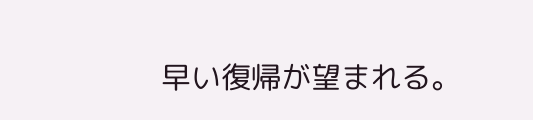早い復帰が望まれる。